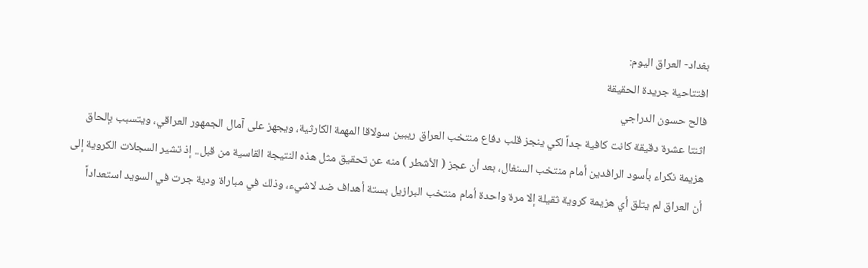بغداد- العراق اليوم:
افتتاحية جريدة الحقيقة
فالح حسون الدراجي
اثنتا عشرة دقيقة كانت كافية جداً لكي ينجز قلب دفاع منتخب العراق ريبين سولاقا المهمة الكارثية، ويجهز على آمال الجمهور العراقي، ويتسبب بإلحاق هزيمة نكراء بأسود الرافدين أمام منتخب السنغال، بعد أن عجز ( الأشطر ) منه عن تحقيق مثل هذه النتيجة القاسية من قبل.. إذ تشير السجلات الكروية إلى أن العراق لم يتلق أي هزيمة كروية ثقيلة إلا مرة واحدة أمام منتخب البرازيل بستة أهداف ضد لاشيء، وذلك في مباراة ودية جرت في السويد استعداداً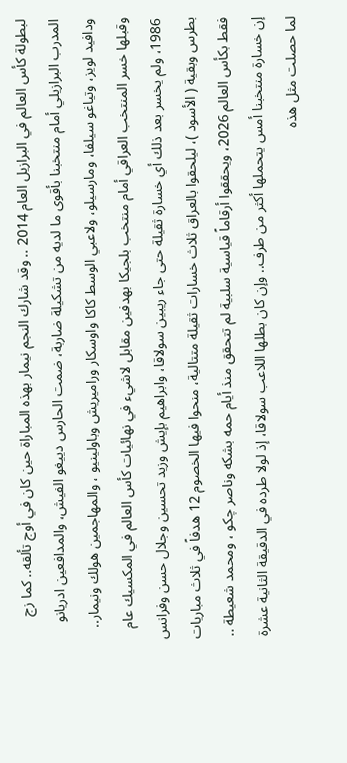لبطولة كأس العالم في البرازيل العام 2014 .. وقد شارك النجم نيمار بهذه المباراة حين كان في أوج تألقه.. كما زج المدرب البرازيلي أمام منتخبنا بأقوى ما لديه من تشكيلة ضاربة، ضمت الحارس دييغو الفيش، والمدافعين ادريانو ودافيد لويز، وتياغو سيلفا، ومارسيلو، ولاعبي الوسط كاكا واوسكار وراميريش وباولينيو ، والمهاجمين هولك ونيمار.. وقبلها خسر المنتخب العراقي أمام منتخب بلجيكا بهدفين مقابل لاشيء في نهائيات كأس العالم في المكسيك عام 1986، ولم يخسر بعد ذلك أي خسارة ثقيلة حتى جاء ريبين سولاقا، وابراهيم بإيش وزيد تحسين وجلال حسن وفرانس بطرس وبقية ( الأسود )، ليلحقوا بالعراق ثلاث خسارات ثقيلة متتالية، منحوا فيها الخصوم 12 هدفاً في ثلاث مباريات فقط بكأس العالم 2026، ويحققوا أرقاماً قياسية سلبية لم تتحقق منذ أيام حمه بشكه وناصر چكو ، ومحمد شعيطة .. إن خسارة منتخبنا أمس يتحملها أكثر من طرف.. وإن كان بطلها اللاعب سولاقا، إذ لولا طرده في الدقيقة الثانية عشرة لما حصلت مثل هذه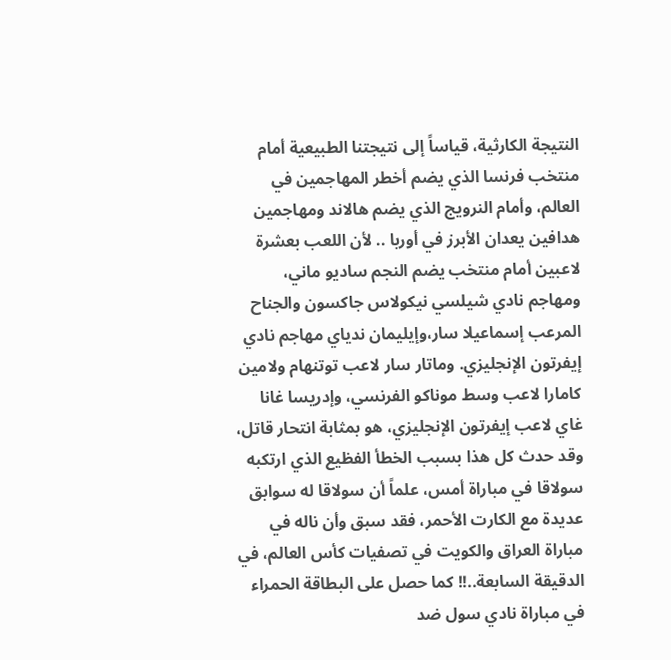النتيجة الكارثية، قياساً إلى نتيجتنا الطبيعية أمام منتخب فرنسا الذي يضم أخطر المهاجمين في العالم، وأمام النرويج الذي يضم هالاند ومهاجمين هدافين يعدان الأبرز في أوربا .. لأن اللعب بعشرة لاعبين أمام منتخب يضم النجم ساديو ماني، ومهاجم نادي شيلسي نيكولاس جاكسون والجناح المرعب إسماعيلا سار،وإيليمان ندياي مهاجم نادي إيفرتون الإنجليزي. وماتار سار لاعب توتنهام ولامين كامارا لاعب وسط موناكو الفرنسي، وإدريسا غانا غاي لاعب إيفرتون الإنجليزي، هو بمثابة انتحار قاتل، وقد حدث كل هذا بسبب الخطأ الفظيع الذي ارتكبه سولاقا في مباراة أمس، علماً أن سولاقا له سوابق عديدة مع الكارت الأحمر، فقد سبق وأن ناله في مباراة العراق والكويت في تصفيات كأس العالم، في الدقيقة السابعة..!! كما حصل على البطاقة الحمراء في مباراة نادي سول ضد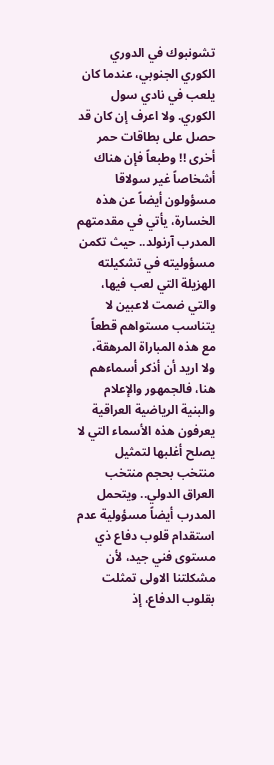تشونبوك في الدوري الكوري الجنوبي، عندما كان يلعب في نادي سول الكوري. ولا اعرف إن كان قد حصل على بطاقات حمر أخرى !! وطبعاً فإن هناك أشخاصاً غير سولاقا مسؤولون أيضاً عن هذه الخسارة، يأتي في مقدمتهم المدرب آرنولد.. حيث تكمن مسؤوليته في تشكيلته الهزيلة التي لعب فيها، والتي ضمت لاعبين لا يتناسب مستواهم قطعاً مع هذه المباراة المرهقة، ولا اريد أن أذكر أسماءهم هنا، فالجمهور والإعلام والبنية الرياضية العراقية يعرفون هذه الأسماء التي لا يصلح أغلبها لتمثيل منتخب بحجم منتخب العراق الدولي.. ويتحمل المدرب أيضاً مسؤولية عدم استقدام قلوب دفاع ذي مستوى فني جيد، لأن مشكلتنا الاولى تمثلت بقلوب الدفاع، إذ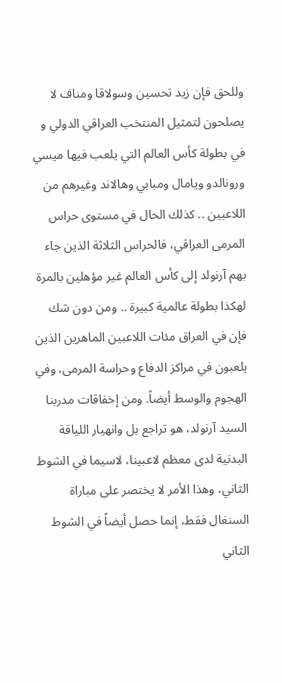وللحق فإن زيد تحسين وسولاقا ومناف لا يصلحون لتمثيل المنتخب العراقي الدولي و في بطولة كأس العالم التي يلعب فيها ميسي ورونالدو ويامال ومبابي وهالاند وغيرهم من اللاعبين .. كذلك الحال في مستوى حراس المرمى العراقي، فالحراس الثلاثة الذين جاء بهم آرنولد إلى كأس العالم غير مؤهلين بالمرة لهكذا بطولة عالمية كبيرة .. ومن دون شك فإن في العراق مئات اللاعبين الماهرين الذين يلعبون في مراكز الدفاع وحراسة المرمى، وفي الهجوم والوسط أيضاً. ومن إخفاقات مدربنا السيد آرنولد، هو تراجع بل وانهيار اللياقة البدنية لدى معظم لاعبينا، لاسيما في الشوط الثاني، وهذا الأمر لا يختصر على مباراة السنغال فقط، إنما حصل أيضاً في الشوط الثاني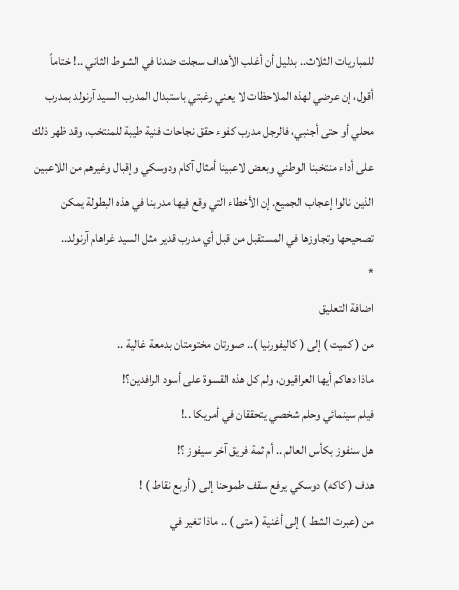للمباريات الثلاث.. بدليل أن أغلب الأهداف سجلت ضدنا في الشوط الثاني ..! ختاماً أقول، إن عرضي لهذه الملاحظات لا يعني رغبتي باستبدال المدرب السيد آرنولد بمدرب محلي أو حتى أجنبي، فالرجل مدرب كفوء حقق نجاحات فنية طيبة للمنتخب، وقد ظهر ذلك على أداء منتخبنا الوطني وبعض لاعبينا أمثال آكام ودوسكي وإقبال وغيرهم من اللاعبين الذين نالوا إعجاب الجميع. إن الأخطاء التي وقع فيها مدربنا في هذه البطولة يمكن تصحيحها وتجاوزها في المستقبل من قبل أي مدرب قدير مثل السيد غراهام آرنولد..
*
اضافة التعليق
من ( كميت ) إلى ( كاليفورنيا ).. صورتان مختومتان بدمعة غالية ..
ماذا دهاكم أيها العراقيون، ولم كل هذه القسوة على أسود الرافدين؟!
فيلم سينمائي وحلم شخصي يتحققان في أمريكا ..!
هل سنفوز بكأس العالم .. أم ثمة فريق آخر سيفوز ؟!
هدف ( كاكه) دوسكي يرفع سقف طموحنا إلى ( أربع نقاط ) !
من (عبرت الشط ) إلى أغنية ( متى ) .. ماذا تغير في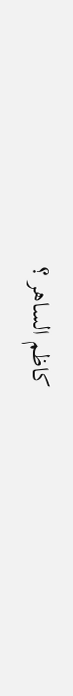كاظم الساهر ؟